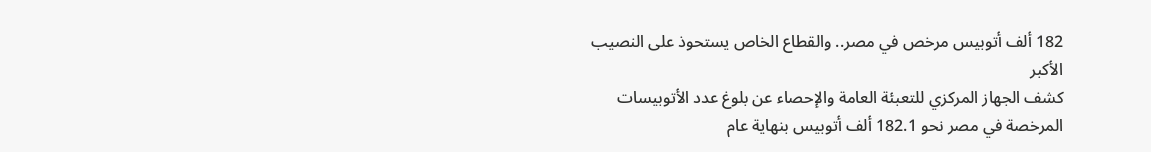182 ألف أتوبيس مرخص في مصر.. والقطاع الخاص يستحوذ على النصيب الأكبر
كشف الجهاز المركزي للتعبئة العامة والإحصاء عن بلوغ عدد الأتوبيسات المرخصة في مصر نحو 182.1 ألف أتوبيس بنهاية عام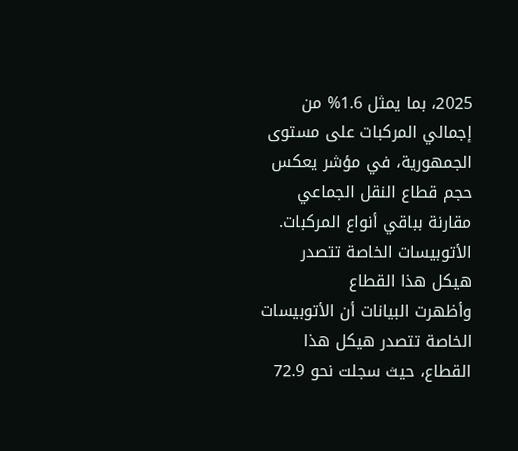2025، بما يمثل 1.6% من إجمالي المركبات على مستوى الجمهورية، في مؤشر يعكس حجم قطاع النقل الجماعي مقارنة بباقي أنواع المركبات.
الأتوبيسات الخاصة تتصدر هيكل هذا القطاع
وأظهرت البيانات أن الأتوبيسات الخاصة تتصدر هيكل هذا القطاع، حيث سجلت نحو 72.9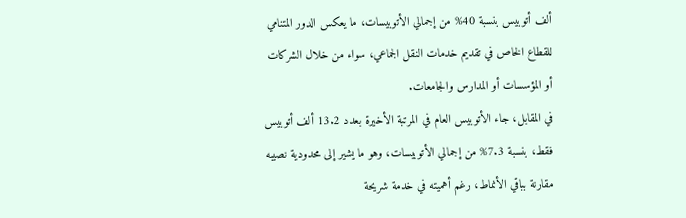ألف أتوبيس بنسبة 40% من إجمالي الأتوبيسات، ما يعكس الدور المتنامي للقطاع الخاص في تقديم خدمات النقل الجماعي، سواء من خلال الشركات أو المؤسسات أو المدارس والجامعات.
في المقابل، جاء الأتوبيس العام في المرتبة الأخيرة بعدد 13.2 ألف أتوبيس فقط، بنسبة 7.3% من إجمالي الأتوبيسات، وهو ما يشير إلى محدودية نصيبه مقارنة بباقي الأنماط، رغم أهميته في خدمة شريحة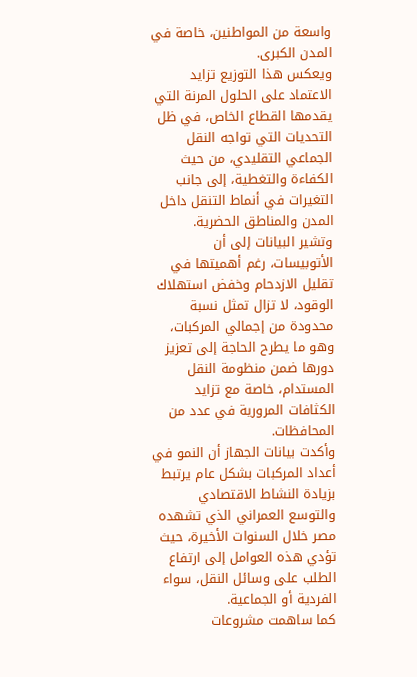واسعة من المواطنين، خاصة في المدن الكبرى.
ويعكس هذا التوزيع تزايد الاعتماد على الحلول المرنة التي يقدمها القطاع الخاص، في ظل التحديات التي تواجه النقل الجماعي التقليدي، من حيث الكفاءة والتغطية، إلى جانب التغيرات في أنماط التنقل داخل المدن والمناطق الحضرية.
وتشير البيانات إلى أن الأتوبيسات، رغم أهميتها في تقليل الازدحام وخفض استهلاك الوقود، لا تزال تمثل نسبة محدودة من إجمالي المركبات، وهو ما يطرح الحاجة إلى تعزيز دورها ضمن منظومة النقل المستدام، خاصة مع تزايد الكثافات المرورية في عدد من المحافظات.
وأكدت بيانات الجهاز أن النمو في أعداد المركبات بشكل عام يرتبط بزيادة النشاط الاقتصادي والتوسع العمراني الذي تشهده مصر خلال السنوات الأخيرة، حيث تؤدي هذه العوامل إلى ارتفاع الطلب على وسائل النقل، سواء الفردية أو الجماعية.
كما ساهمت مشروعات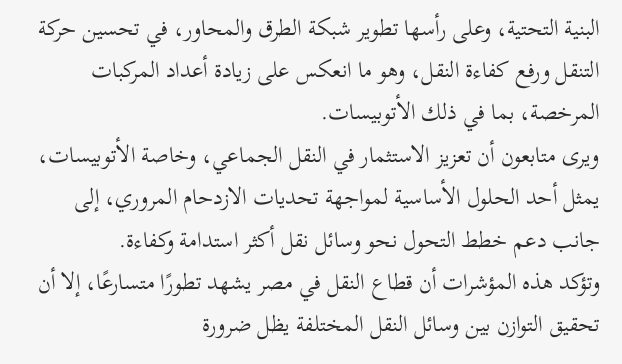البنية التحتية، وعلى رأسها تطوير شبكة الطرق والمحاور، في تحسين حركة التنقل ورفع كفاءة النقل، وهو ما انعكس على زيادة أعداد المركبات المرخصة، بما في ذلك الأتوبيسات.
ويرى متابعون أن تعزيز الاستثمار في النقل الجماعي، وخاصة الأتوبيسات، يمثل أحد الحلول الأساسية لمواجهة تحديات الازدحام المروري، إلى جانب دعم خطط التحول نحو وسائل نقل أكثر استدامة وكفاءة.
وتؤكد هذه المؤشرات أن قطاع النقل في مصر يشهد تطورًا متسارعًا، إلا أن تحقيق التوازن بين وسائل النقل المختلفة يظل ضرورة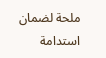ملحة لضمان استدامة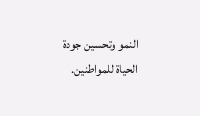النمو وتحسين جودة الحياة للمواطنين.